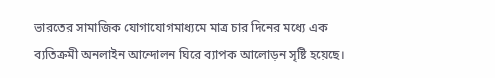ভারতের সামাজিক যোগাযোগমাধ্যমে মাত্র চার দিনের মধ্যে এক ব্যতিক্রমী অনলাইন আন্দোলন ঘিরে ব্যাপক আলোড়ন সৃষ্টি হয়েছে।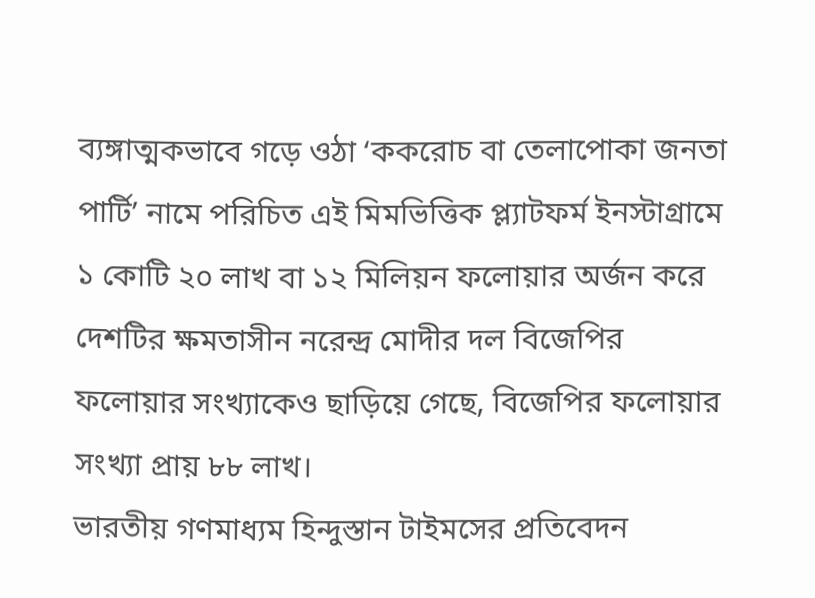ব্যঙ্গাত্মকভাবে গড়ে ওঠা ‘ককরোচ বা তেলাপোকা জনতা পার্টি’ নামে পরিচিত এই মিমভিত্তিক প্ল্যাটফর্ম ইনস্টাগ্রামে ১ কোটি ২০ লাখ বা ১২ মিলিয়ন ফলোয়ার অর্জন করে দেশটির ক্ষমতাসীন নরেন্দ্র মোদীর দল বিজেপির ফলোয়ার সংখ্যাকেও ছাড়িয়ে গেছে, বিজেপির ফলোয়ার সংখ্যা প্রায় ৮৮ লাখ।
ভারতীয় গণমাধ্যম হিন্দুস্তান টাইমসের প্রতিবেদন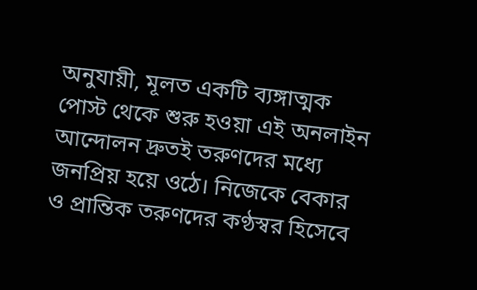অনুযায়ী, মূলত একটি ব্যঙ্গাত্মক পোস্ট থেকে শুরু হওয়া এই অনলাইন আন্দোলন দ্রুতই তরুণদের মধ্যে জনপ্রিয় হয়ে ওঠে। নিজেকে বেকার ও প্রান্তিক তরুণদের কণ্ঠস্বর হিসেবে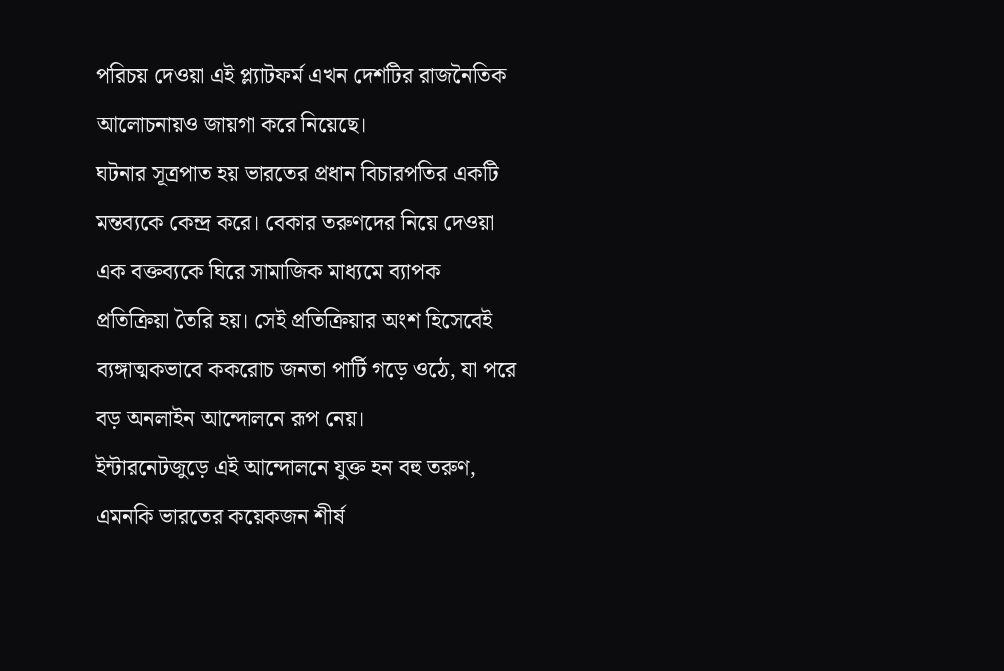পরিচয় দেওয়া এই প্ল্যাটফর্ম এখন দেশটির রাজনৈতিক আলোচনায়ও জায়গা করে নিয়েছে।
ঘটনার সূত্রপাত হয় ভারতের প্রধান বিচারপতির একটি মন্তব্যকে কেন্দ্র করে। বেকার তরুণদের নিয়ে দেওয়া এক বক্তব্যকে ঘিরে সামাজিক মাধ্যমে ব্যাপক প্রতিক্রিয়া তৈরি হয়। সেই প্রতিক্রিয়ার অংশ হিসেবেই ব্যঙ্গাত্মকভাবে ককরোচ জনতা পার্টি গড়ে ওঠে, যা পরে বড় অনলাইন আন্দোলনে রূপ নেয়।
ইন্টারনেটজুড়ে এই আন্দোলনে যুক্ত হন বহু তরুণ, এমনকি ভারতের কয়েকজন শীর্ষ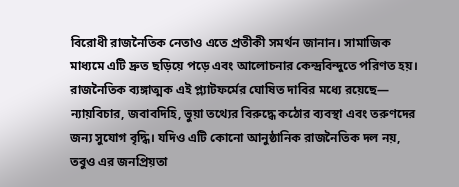বিরোধী রাজনৈতিক নেতাও এতে প্রতীকী সমর্থন জানান। সামাজিক মাধ্যমে এটি দ্রুত ছড়িয়ে পড়ে এবং আলোচনার কেন্দ্রবিন্দুতে পরিণত হয়।
রাজনৈতিক ব্যঙ্গাত্মক এই প্ল্যাটফর্মের ঘোষিত দাবির মধ্যে রয়েছে— ন্যায়বিচার, জবাবদিহি, ভুয়া তথ্যের বিরুদ্ধে কঠোর ব্যবস্থা এবং তরুণদের জন্য সুযোগ বৃদ্ধি। যদিও এটি কোনো আনুষ্ঠানিক রাজনৈতিক দল নয়, তবুও এর জনপ্রিয়তা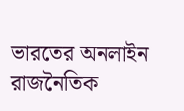ভারতের অনলাইন রাজনৈতিক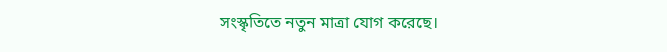সংস্কৃতিতে নতুন মাত্রা যোগ করেছে।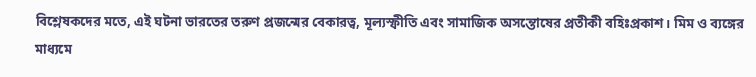বিশ্লেষকদের মতে, এই ঘটনা ভারতের তরুণ প্রজন্মের বেকারত্ব, মূল্যস্ফীতি এবং সামাজিক অসন্তোষের প্রতীকী বহিঃপ্রকাশ। মিম ও ব্যঙ্গের মাধ্যমে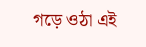গড়ে ওঠা এই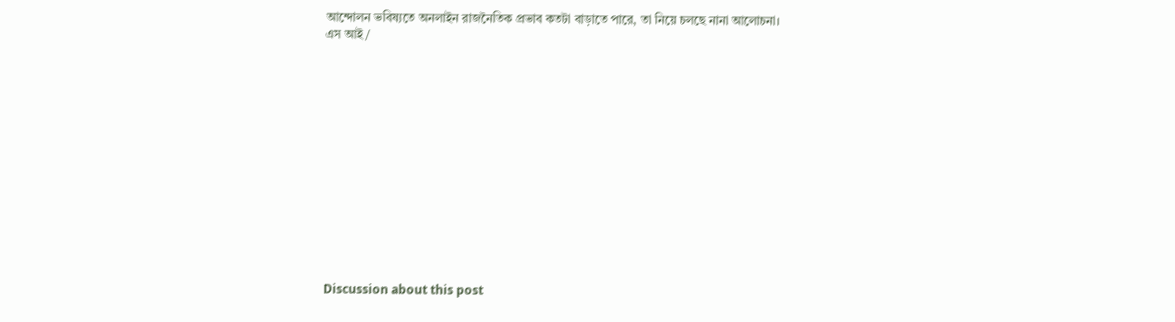আন্দোলন ভবিষ্যতে অনলাইন রাজনৈতিক প্রভাব কতটা বাড়াতে পারে, তা নিয়ে চলছে নানা আলোচনা।
এস আই/














Discussion about this post